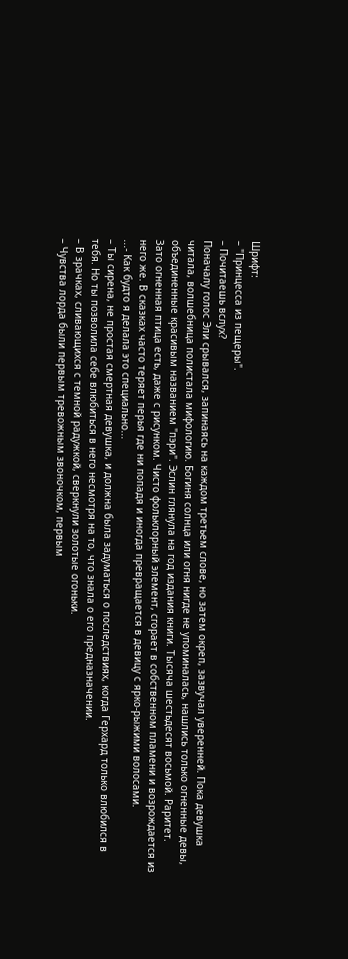Шрифт:
– "Принцесса из пещеры".
– Почитаешь вслух?
Поначалу голос Эли срывался, запинаясь на каждом третьем слове, но затем окреп, зазвучал уверенней. Пока девушка читала, волшебница полистала мифологию. Богиня солнца или огня нигде не упоминалась, нашлись только огненные девы, объединенные красивым названием "пэри". Эслин глянула на год издания книги. Тысяча шестьдесят восьмой. Раритет.
Зато огненная птица есть, даже с рисунком. Чисто фольклорный элемент, сгорает в собственном пламени и возрождается из него же. В сказках часто теряет перья где ни попадя и иногда превращается в девицу с ярко-рыжими волосами.
...- Как будто я делала это специально...
– Ты сирена, не простая смертная девушка, и должна была задуматься о последствиях, когда Герхард только влюбился в тебя. Но ты позволила себе влюбиться в него несмотря на то, что знала о его предназначении.
– В зрачках, сливающихся с темной радужкой, сверкнули золотые огоньки.
– Чувства лорда были первым тревожным звоночком, первым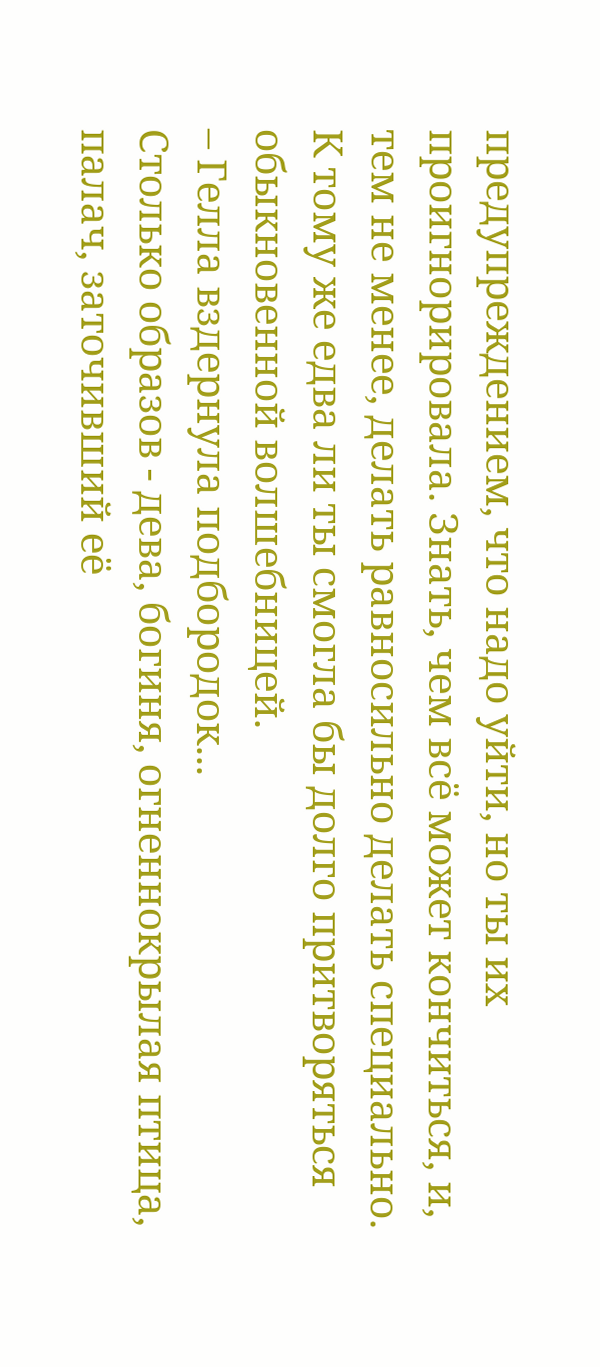предупреждением, что надо уйти, но ты их проигнорировала. Знать, чем всё может кончиться, и, тем не менее, делать равносильно делать специально. К тому же едва ли ты смогла бы долго притворяться обыкновенной волшебницей.
– Гелла вздернула подбородок...
Столько образов - дева, богиня, огненнокрылая птица, палач, заточивший её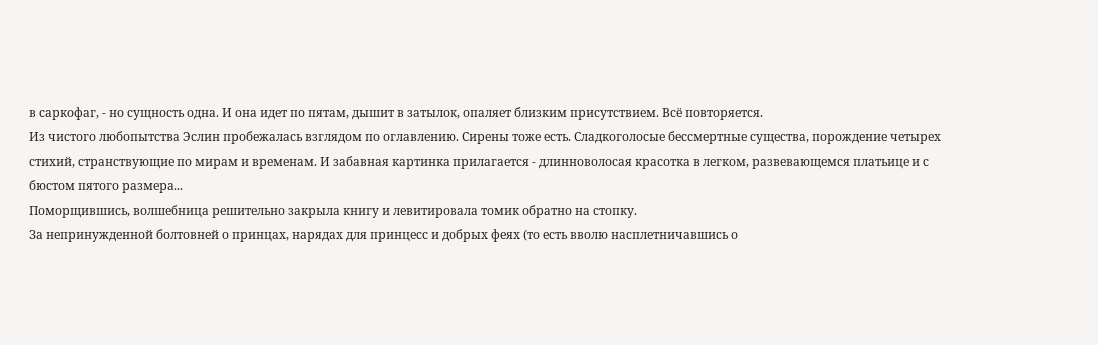в саркофаг, - но сущность одна. И она идет по пятам, дышит в затылок, опаляет близким присутствием. Всё повторяется.
Из чистого любопытства Эслин пробежалась взглядом по оглавлению. Сирены тоже есть. Сладкоголосые бессмертные существа, порождение четырех стихий, странствующие по мирам и временам. И забавная картинка прилагается - длинноволосая красотка в легком, развевающемся платьице и с бюстом пятого размера...
Поморщившись, волшебница решительно закрыла книгу и левитировала томик обратно на стопку.
За непринужденной болтовней о принцах, нарядах для принцесс и добрых феях (то есть вволю насплетничавшись о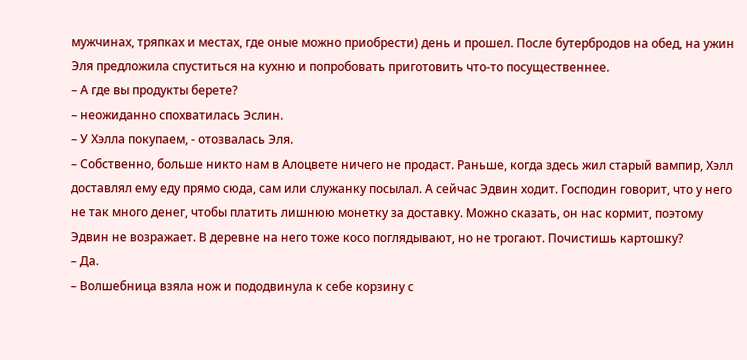мужчинах, тряпках и местах, где оные можно приобрести) день и прошел. После бутербродов на обед, на ужин Эля предложила спуститься на кухню и попробовать приготовить что-то посущественнее.
– А где вы продукты берете?
– неожиданно спохватилась Эслин.
– У Хэлла покупаем, - отозвалась Эля.
– Собственно, больше никто нам в Алоцвете ничего не продаст. Раньше, когда здесь жил старый вампир, Хэлл доставлял ему еду прямо сюда, сам или служанку посылал. А сейчас Эдвин ходит. Господин говорит, что у него не так много денег, чтобы платить лишнюю монетку за доставку. Можно сказать, он нас кормит, поэтому Эдвин не возражает. В деревне на него тоже косо поглядывают, но не трогают. Почистишь картошку?
– Да.
– Волшебница взяла нож и пододвинула к себе корзину с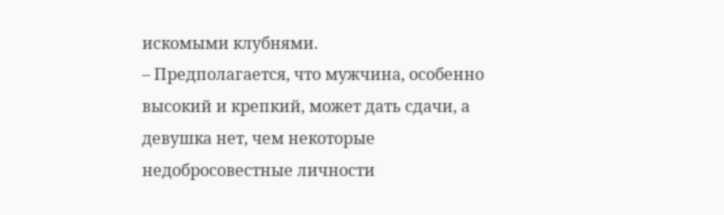искомыми клубнями.
– Предполагается, что мужчина, особенно высокий и крепкий, может дать сдачи, а девушка нет, чем некоторые недобросовестные личности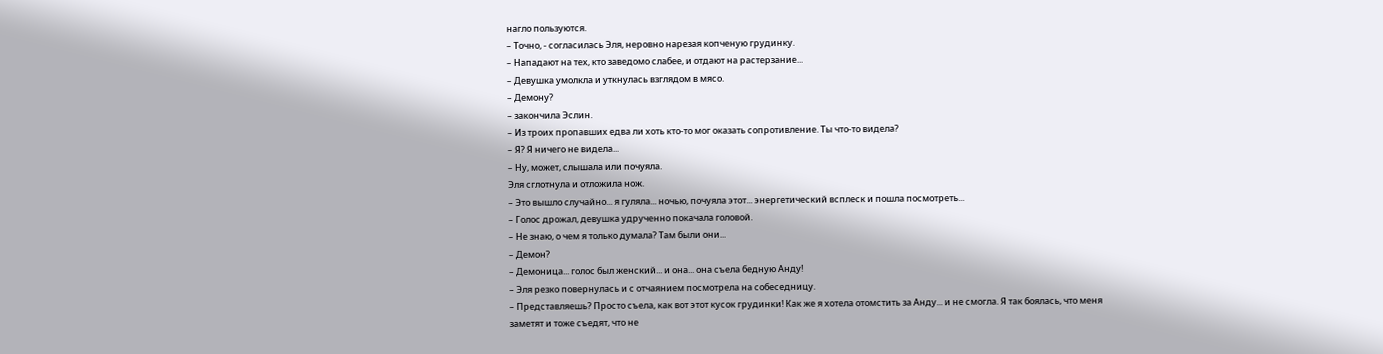нагло пользуются.
– Точно, - согласилась Эля, неровно нарезая копченую грудинку.
– Нападают на тех, кто заведомо слабее, и отдают на растерзание...
– Девушка умолкла и уткнулась взглядом в мясо.
– Демону?
– закончила Эслин.
– Из троих пропавших едва ли хоть кто-то мог оказать сопротивление. Ты что-то видела?
– Я? Я ничего не видела...
– Ну, может, слышала или почуяла.
Эля сглотнула и отложила нож.
– Это вышло случайно... я гуляла... ночью, почуяла этот... энергетический всплеск и пошла посмотреть...
– Голос дрожал, девушка удрученно покачала головой.
– Не знаю, о чем я только думала? Там были они...
– Демон?
– Демоница... голос был женский... и она... она съела бедную Анду!
– Эля резко повернулась и с отчаянием посмотрела на собеседницу.
– Представляешь? Просто съела, как вот этот кусок грудинки! Как же я хотела отомстить за Анду... и не смогла. Я так боялась, что меня заметят и тоже съедят, что не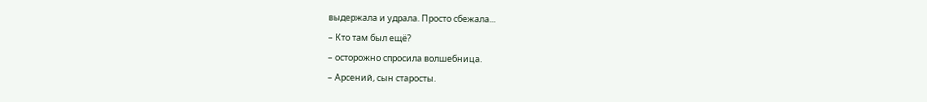выдержала и удрала. Просто сбежала...
– Кто там был ещё?
– осторожно спросила волшебница.
– Арсений, сын старосты.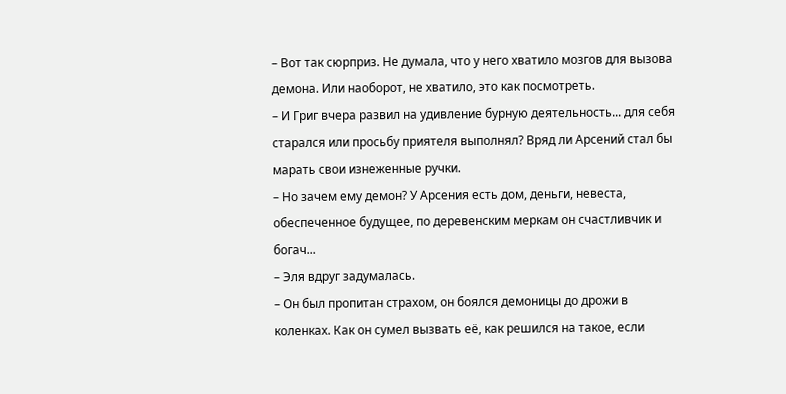– Вот так сюрприз. Не думала, что у него хватило мозгов для вызова демона. Или наоборот, не хватило, это как посмотреть.
– И Григ вчера развил на удивление бурную деятельность... для себя старался или просьбу приятеля выполнял? Вряд ли Арсений стал бы марать свои изнеженные ручки.
– Но зачем ему демон? У Арсения есть дом, деньги, невеста, обеспеченное будущее, по деревенским меркам он счастливчик и богач...
– Эля вдруг задумалась.
– Он был пропитан страхом, он боялся демоницы до дрожи в коленках. Как он сумел вызвать её, как решился на такое, если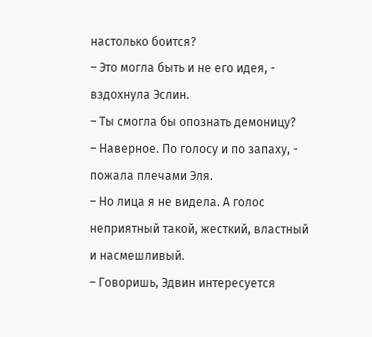настолько боится?
– Это могла быть и не его идея, - вздохнула Эслин.
– Ты смогла бы опознать демоницу?
– Наверное. По голосу и по запаху, - пожала плечами Эля.
– Но лица я не видела. А голос неприятный такой, жесткий, властный и насмешливый.
– Говоришь, Эдвин интересуется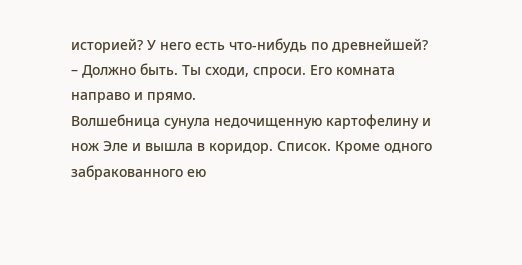историей? У него есть что-нибудь по древнейшей?
– Должно быть. Ты сходи, спроси. Его комната направо и прямо.
Волшебница сунула недочищенную картофелину и нож Эле и вышла в коридор. Список. Кроме одного забракованного ею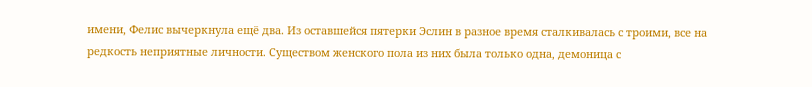имени, Фелис вычеркнула ещё два. Из оставшейся пятерки Эслин в разное время сталкивалась с троими, все на редкость неприятные личности. Существом женского пола из них была только одна, демоница с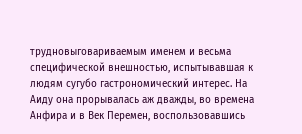трудновыговариваемым именем и весьма специфической внешностью, испытывавшая к людям сугубо гастрономический интерес. На Аиду она прорывалась аж дважды, во времена Анфира и в Век Перемен, воспользовавшись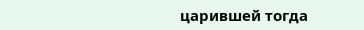царившей тогда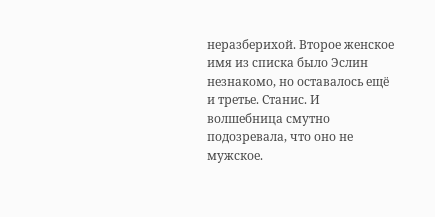неразберихой. Второе женское имя из списка было Эслин незнакомо, но оставалось ещё и третье. Станис. И волшебница смутно подозревала, что оно не мужское.